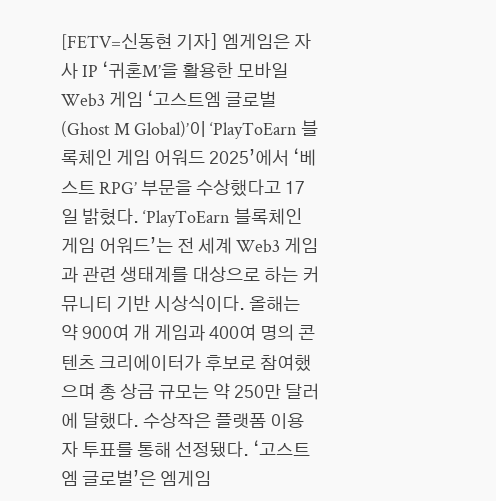[FETV=신동현 기자] 엠게임은 자사 IP ‘귀혼M’을 활용한 모바일 Web3 게임 ‘고스트엠 글로벌(Ghost M Global)’이 ‘PlayToEarn 블록체인 게임 어워드 2025’에서 ‘베스트 RPG’ 부문을 수상했다고 17일 밝혔다. ‘PlayToEarn 블록체인 게임 어워드’는 전 세계 Web3 게임과 관련 생태계를 대상으로 하는 커뮤니티 기반 시상식이다. 올해는 약 900여 개 게임과 400여 명의 콘텐츠 크리에이터가 후보로 참여했으며 총 상금 규모는 약 250만 달러에 달했다. 수상작은 플랫폼 이용자 투표를 통해 선정됐다. ‘고스트엠 글로벌’은 엠게임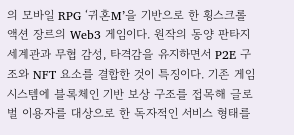의 모바일 RPG ‘귀혼M’을 기반으로 한 횡스크롤 액션 장르의 Web3 게임이다. 원작의 동양 판타지 세계관과 무협 감성, 타격감을 유지하면서 P2E 구조와 NFT 요소를 결합한 것이 특징이다. 기존 게임 시스템에 블록체인 기반 보상 구조를 접목해 글로벌 이용자를 대상으로 한 독자적인 서비스 형태를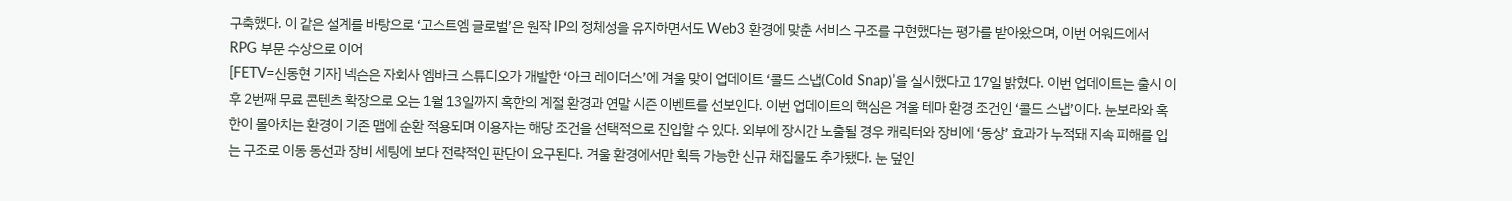구축했다. 이 같은 설계를 바탕으로 ‘고스트엠 글로벌’은 원작 IP의 정체성을 유지하면서도 Web3 환경에 맞춘 서비스 구조를 구현했다는 평가를 받아왔으며, 이번 어워드에서 RPG 부문 수상으로 이어
[FETV=신동현 기자] 넥슨은 자회사 엠바크 스튜디오가 개발한 ‘아크 레이더스’에 겨울 맞이 업데이트 ‘콜드 스냅(Cold Snap)’을 실시했다고 17일 밝혔다. 이번 업데이트는 출시 이후 2번째 무료 콘텐츠 확장으로 오는 1월 13일까지 혹한의 계절 환경과 연말 시즌 이벤트를 선보인다. 이번 업데이트의 핵심은 겨울 테마 환경 조건인 ‘콜드 스냅’이다. 눈보라와 혹한이 몰아치는 환경이 기존 맵에 순환 적용되며 이용자는 해당 조건을 선택적으로 진입할 수 있다. 외부에 장시간 노출될 경우 캐릭터와 장비에 ‘동상’ 효과가 누적돼 지속 피해를 입는 구조로 이동 동선과 장비 세팅에 보다 전략적인 판단이 요구된다. 겨울 환경에서만 획득 가능한 신규 채집물도 추가됐다. 눈 덮인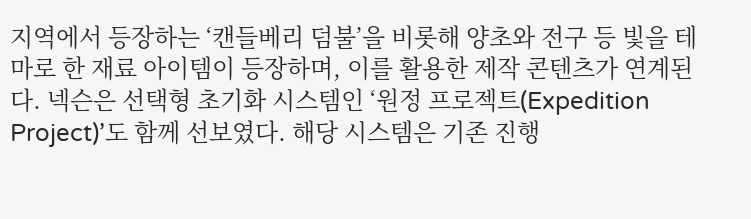지역에서 등장하는 ‘캔들베리 덤불’을 비롯해 양초와 전구 등 빛을 테마로 한 재료 아이템이 등장하며, 이를 활용한 제작 콘텐츠가 연계된다. 넥슨은 선택형 초기화 시스템인 ‘원정 프로젝트(Expedition Project)’도 함께 선보였다. 해당 시스템은 기존 진행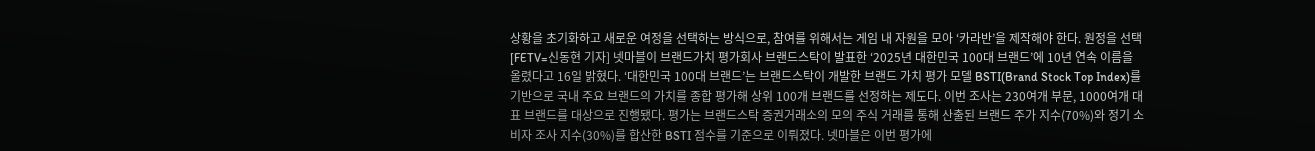상황을 초기화하고 새로운 여정을 선택하는 방식으로, 참여를 위해서는 게임 내 자원을 모아 ‘카라반’을 제작해야 한다. 원정을 선택
[FETV=신동현 기자] 넷마블이 브랜드가치 평가회사 브랜드스탁이 발표한 ‘2025년 대한민국 100대 브랜드’에 10년 연속 이름을 올렸다고 16일 밝혔다. ‘대한민국 100대 브랜드’는 브랜드스탁이 개발한 브랜드 가치 평가 모델 BSTI(Brand Stock Top Index)를 기반으로 국내 주요 브랜드의 가치를 종합 평가해 상위 100개 브랜드를 선정하는 제도다. 이번 조사는 230여개 부문, 1000여개 대표 브랜드를 대상으로 진행됐다. 평가는 브랜드스탁 증권거래소의 모의 주식 거래를 통해 산출된 브랜드 주가 지수(70%)와 정기 소비자 조사 지수(30%)를 합산한 BSTI 점수를 기준으로 이뤄졌다. 넷마블은 이번 평가에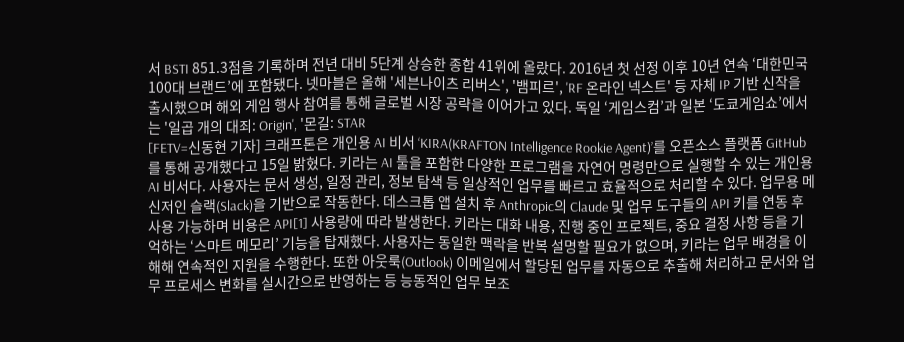서 BSTI 851.3점을 기록하며 전년 대비 5단계 상승한 종합 41위에 올랐다. 2016년 첫 선정 이후 10년 연속 ‘대한민국 100대 브랜드’에 포함됐다. 넷마블은 올해 '세븐나이츠 리버스', '뱀피르', 'RF 온라인 넥스트' 등 자체 IP 기반 신작을 출시했으며 해외 게임 행사 참여를 통해 글로벌 시장 공략을 이어가고 있다. 독일 ‘게임스컴’과 일본 ‘도쿄게임쇼’에서는 '일곱 개의 대죄: Origin', '몬길: STAR
[FETV=신동현 기자] 크래프톤은 개인용 AI 비서 ‘KIRA(KRAFTON Intelligence Rookie Agent)’를 오픈소스 플랫폼 GitHub를 통해 공개했다고 15일 밝혔다. 키라는 AI 툴을 포함한 다양한 프로그램을 자연어 명령만으로 실행할 수 있는 개인용 AI 비서다. 사용자는 문서 생성, 일정 관리, 정보 탐색 등 일상적인 업무를 빠르고 효율적으로 처리할 수 있다. 업무용 메신저인 슬랙(Slack)을 기반으로 작동한다. 데스크톱 앱 설치 후 Anthropic의 Claude 및 업무 도구들의 API 키를 연동 후 사용 가능하며 비용은 API[1] 사용량에 따라 발생한다. 키라는 대화 내용, 진행 중인 프로젝트, 중요 결정 사항 등을 기억하는 ‘스마트 메모리’ 기능을 탑재했다. 사용자는 동일한 맥락을 반복 설명할 필요가 없으며, 키라는 업무 배경을 이해해 연속적인 지원을 수행한다. 또한 아웃룩(Outlook) 이메일에서 할당된 업무를 자동으로 추출해 처리하고 문서와 업무 프로세스 변화를 실시간으로 반영하는 등 능동적인 업무 보조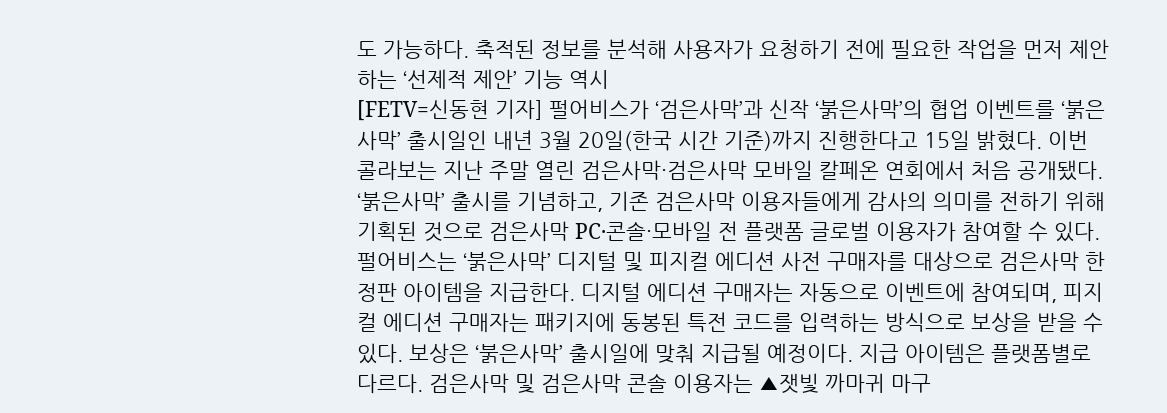도 가능하다. 축적된 정보를 분석해 사용자가 요청하기 전에 필요한 작업을 먼저 제안하는 ‘선제적 제안’ 기능 역시
[FETV=신동현 기자] 펄어비스가 ‘검은사막’과 신작 ‘붉은사막’의 협업 이벤트를 ‘붉은사막’ 출시일인 내년 3월 20일(한국 시간 기준)까지 진행한다고 15일 밝혔다. 이번 콜라보는 지난 주말 열린 검은사막·검은사막 모바일 칼페온 연회에서 처음 공개됐다. ‘붉은사막’ 출시를 기념하고, 기존 검은사막 이용자들에게 감사의 의미를 전하기 위해 기획된 것으로 검은사막 PC·콘솔·모바일 전 플랫폼 글로벌 이용자가 참여할 수 있다. 펄어비스는 ‘붉은사막’ 디지털 및 피지컬 에디션 사전 구매자를 대상으로 검은사막 한정판 아이템을 지급한다. 디지털 에디션 구매자는 자동으로 이벤트에 참여되며, 피지컬 에디션 구매자는 패키지에 동봉된 특전 코드를 입력하는 방식으로 보상을 받을 수 있다. 보상은 ‘붉은사막’ 출시일에 맞춰 지급될 예정이다. 지급 아이템은 플랫폼별로 다르다. 검은사막 및 검은사막 콘솔 이용자는 ▲잿빛 까마귀 마구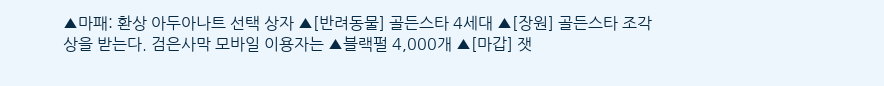▲마패: 환상 아두아나트 선택 상자 ▲[반려동물] 골든스타 4세대 ▲[장원] 골든스타 조각상을 받는다. 검은사막 모바일 이용자는 ▲블랙펄 4,000개 ▲[마갑] 잿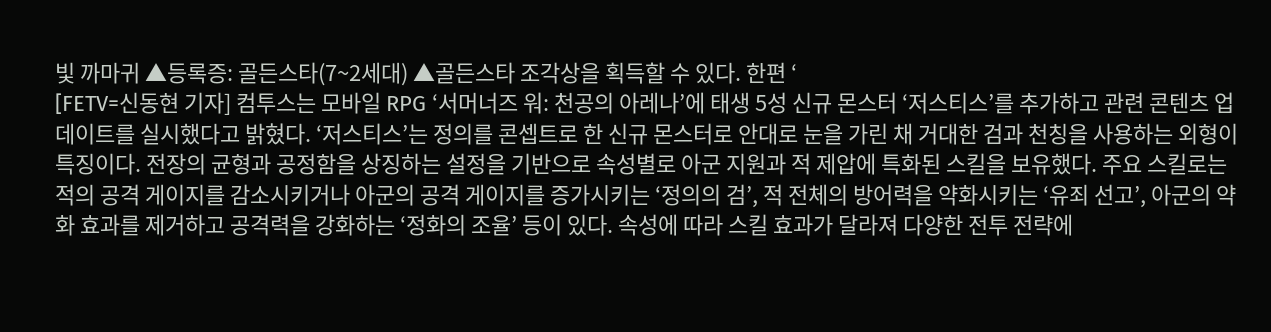빛 까마귀 ▲등록증: 골든스타(7~2세대) ▲골든스타 조각상을 획득할 수 있다. 한편 ‘
[FETV=신동현 기자] 컴투스는 모바일 RPG ‘서머너즈 워: 천공의 아레나’에 태생 5성 신규 몬스터 ‘저스티스’를 추가하고 관련 콘텐츠 업데이트를 실시했다고 밝혔다. ‘저스티스’는 정의를 콘셉트로 한 신규 몬스터로 안대로 눈을 가린 채 거대한 검과 천칭을 사용하는 외형이 특징이다. 전장의 균형과 공정함을 상징하는 설정을 기반으로 속성별로 아군 지원과 적 제압에 특화된 스킬을 보유했다. 주요 스킬로는 적의 공격 게이지를 감소시키거나 아군의 공격 게이지를 증가시키는 ‘정의의 검’, 적 전체의 방어력을 약화시키는 ‘유죄 선고’, 아군의 약화 효과를 제거하고 공격력을 강화하는 ‘정화의 조율’ 등이 있다. 속성에 따라 스킬 효과가 달라져 다양한 전투 전략에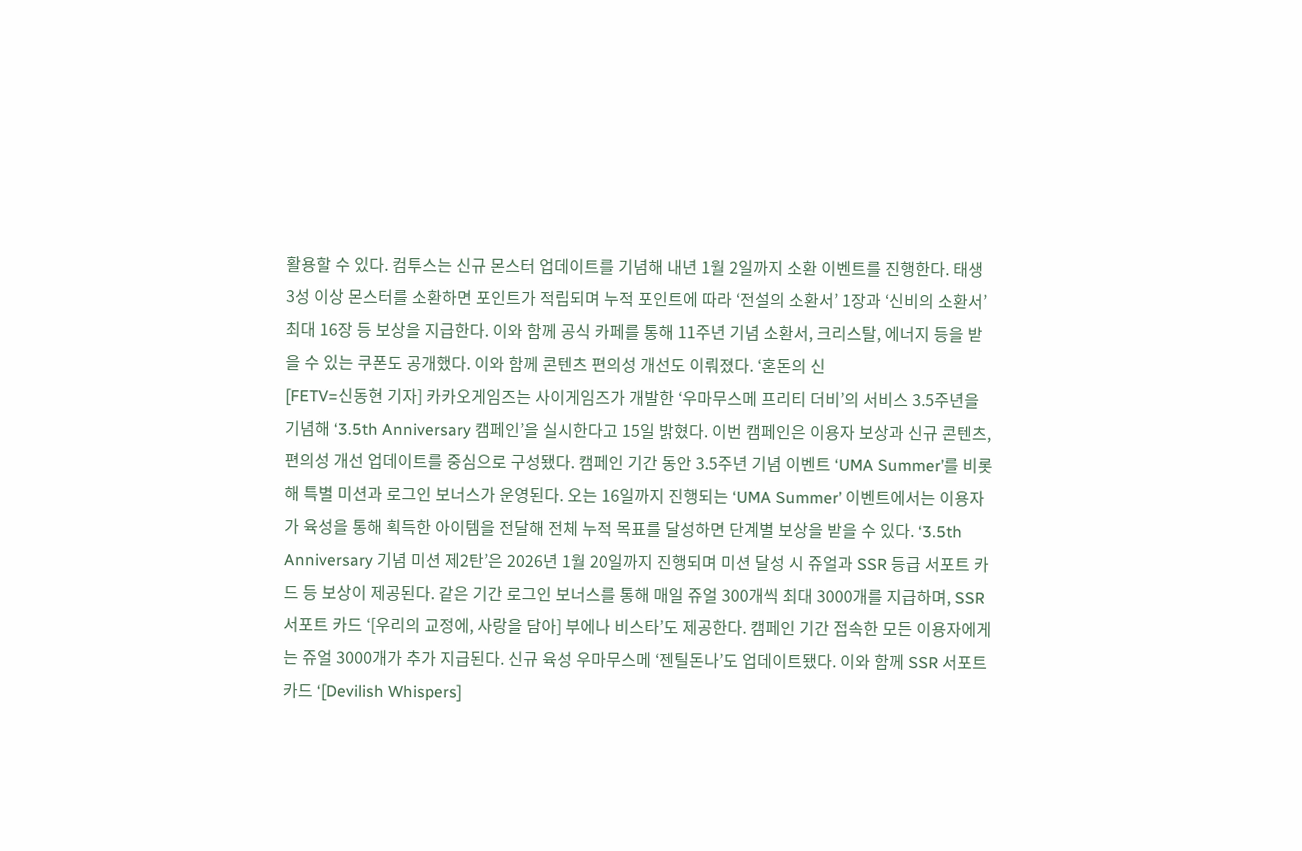활용할 수 있다. 컴투스는 신규 몬스터 업데이트를 기념해 내년 1월 2일까지 소환 이벤트를 진행한다. 태생 3성 이상 몬스터를 소환하면 포인트가 적립되며 누적 포인트에 따라 ‘전설의 소환서’ 1장과 ‘신비의 소환서’ 최대 16장 등 보상을 지급한다. 이와 함께 공식 카페를 통해 11주년 기념 소환서, 크리스탈, 에너지 등을 받을 수 있는 쿠폰도 공개했다. 이와 함께 콘텐츠 편의성 개선도 이뤄졌다. ‘혼돈의 신
[FETV=신동현 기자] 카카오게임즈는 사이게임즈가 개발한 ‘우마무스메 프리티 더비’의 서비스 3.5주년을 기념해 ‘3.5th Anniversary 캠페인’을 실시한다고 15일 밝혔다. 이번 캠페인은 이용자 보상과 신규 콘텐츠, 편의성 개선 업데이트를 중심으로 구성됐다. 캠페인 기간 동안 3.5주년 기념 이벤트 ‘UMA Summer’를 비롯해 특별 미션과 로그인 보너스가 운영된다. 오는 16일까지 진행되는 ‘UMA Summer’ 이벤트에서는 이용자가 육성을 통해 획득한 아이템을 전달해 전체 누적 목표를 달성하면 단계별 보상을 받을 수 있다. ‘3.5th Anniversary 기념 미션 제2탄’은 2026년 1월 20일까지 진행되며 미션 달성 시 쥬얼과 SSR 등급 서포트 카드 등 보상이 제공된다. 같은 기간 로그인 보너스를 통해 매일 쥬얼 300개씩 최대 3000개를 지급하며, SSR 서포트 카드 ‘[우리의 교정에, 사랑을 담아] 부에나 비스타’도 제공한다. 캠페인 기간 접속한 모든 이용자에게는 쥬얼 3000개가 추가 지급된다. 신규 육성 우마무스메 ‘젠틸돈나’도 업데이트됐다. 이와 함께 SSR 서포트 카드 ‘[Devilish Whispers]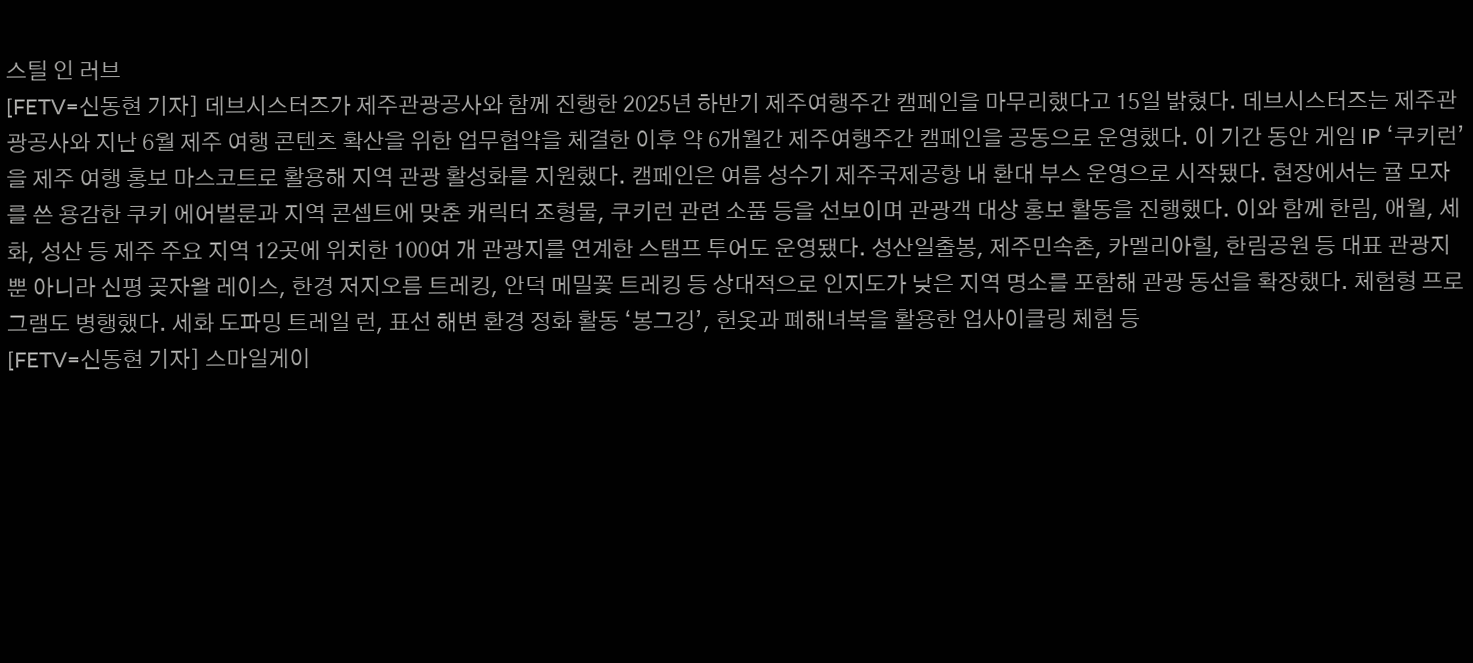스틸 인 러브
[FETV=신동현 기자] 데브시스터즈가 제주관광공사와 함께 진행한 2025년 하반기 제주여행주간 캠페인을 마무리했다고 15일 밝혔다. 데브시스터즈는 제주관광공사와 지난 6월 제주 여행 콘텐츠 확산을 위한 업무협약을 체결한 이후 약 6개월간 제주여행주간 캠페인을 공동으로 운영했다. 이 기간 동안 게임 IP ‘쿠키런’을 제주 여행 홍보 마스코트로 활용해 지역 관광 활성화를 지원했다. 캠페인은 여름 성수기 제주국제공항 내 환대 부스 운영으로 시작됐다. 현장에서는 귤 모자를 쓴 용감한 쿠키 에어벌룬과 지역 콘셉트에 맞춘 캐릭터 조형물, 쿠키런 관련 소품 등을 선보이며 관광객 대상 홍보 활동을 진행했다. 이와 함께 한림, 애월, 세화, 성산 등 제주 주요 지역 12곳에 위치한 100여 개 관광지를 연계한 스탬프 투어도 운영됐다. 성산일출봉, 제주민속촌, 카멜리아힐, 한림공원 등 대표 관광지뿐 아니라 신평 곶자왈 레이스, 한경 저지오름 트레킹, 안덕 메밀꽃 트레킹 등 상대적으로 인지도가 낮은 지역 명소를 포함해 관광 동선을 확장했다. 체험형 프로그램도 병행했다. 세화 도파밍 트레일 런, 표선 해변 환경 정화 활동 ‘봉그깅’, 헌옷과 폐해녀복을 활용한 업사이클링 체험 등
[FETV=신동현 기자] 스마일게이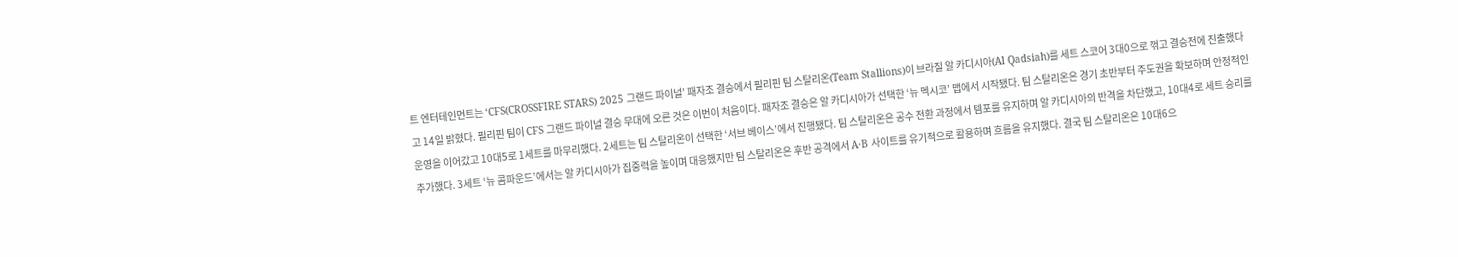트 엔터테인먼트는 ‘CFS(CROSSFIRE STARS) 2025 그랜드 파이널’ 패자조 결승에서 필리핀 팀 스탈리온(Team Stallions)이 브라질 알 카디시아(Al Qadsiah)를 세트 스코어 3대0으로 꺾고 결승전에 진출했다고 14일 밝혔다. 필리핀 팀이 CFS 그랜드 파이널 결승 무대에 오른 것은 이번이 처음이다. 패자조 결승은 알 카디시아가 선택한 ‘뉴 멕시코’ 맵에서 시작됐다. 팀 스탈리온은 경기 초반부터 주도권을 확보하며 안정적인 운영을 이어갔고 10대5로 1세트를 마무리했다. 2세트는 팀 스탈리온이 선택한 ‘서브 베이스’에서 진행됐다. 팀 스탈리온은 공수 전환 과정에서 템포를 유지하며 알 카디시아의 반격을 차단했고, 10대4로 세트 승리를 추가했다. 3세트 ‘뉴 콤파운드’에서는 알 카디시아가 집중력을 높이며 대응했지만 팀 스탈리온은 후반 공격에서 A·B 사이트를 유기적으로 활용하며 흐름을 유지했다. 결국 팀 스탈리온은 10대6으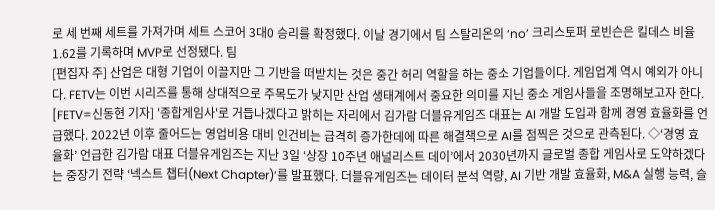로 세 번째 세트를 가져가며 세트 스코어 3대0 승리를 확정했다. 이날 경기에서 팀 스탈리온의 ‘no’ 크리스토퍼 로빈슨은 킬데스 비율 1.62를 기록하며 MVP로 선정됐다. 팀
[편집자 주] 산업은 대형 기업이 이끌지만 그 기반을 떠받치는 것은 중간 허리 역할을 하는 중소 기업들이다. 게임업계 역시 예외가 아니다. FETV는 이번 시리즈를 통해 상대적으로 주목도가 낮지만 산업 생태계에서 중요한 의미를 지닌 중소 게임사들을 조명해보고자 한다. [FETV=신동현 기자] '종합게임사'로 거듭나겠다고 밝히는 자리에서 김가람 더블유게임즈 대표는 AI 개발 도입과 함께 경영 효율화를 언급했다. 2022년 이후 줄어드는 영업비용 대비 인건비는 급격히 증가한데에 따른 해결책으로 AI를 점찍은 것으로 관측된다. ◇‘경영 효율화’ 언급한 김가람 대표 더블유게임즈는 지난 3일 ‘상장 10주년 애널리스트 데이’에서 2030년까지 글로벌 종합 게임사로 도약하겠다는 중장기 전략 ‘넥스트 챕터(Next Chapter)’를 발표했다. 더블유게임즈는 데이터 분석 역량, AI 기반 개발 효율화, M&A 실행 능력, 슬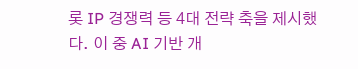롯 IP 경쟁력 등 4대 전략 축을 제시했다. 이 중 AI 기반 개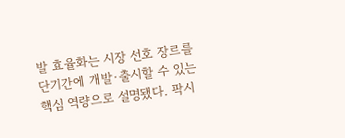발 효율화는 시장 선호 장르를 단기간에 개발·출시할 수 있는 핵심 역량으로 설명됐다. 팍시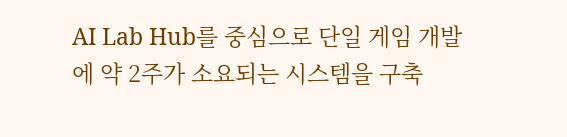AI Lab Hub를 중심으로 단일 게임 개발에 약 2주가 소요되는 시스템을 구축